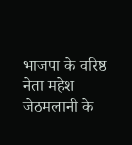भाजपा के वरिष्ठ नेता महेश जेठमलानी के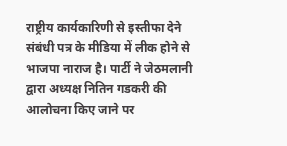राष्ट्रीय कार्यकारिणी से इस्तीफा देने संबंधी पत्र के मीडिया में लीक होने से भाजपा नाराज है। पार्टी ने जेठमलानी द्वारा अध्यक्ष नितिन गडकरी की आलोचना किए जाने पर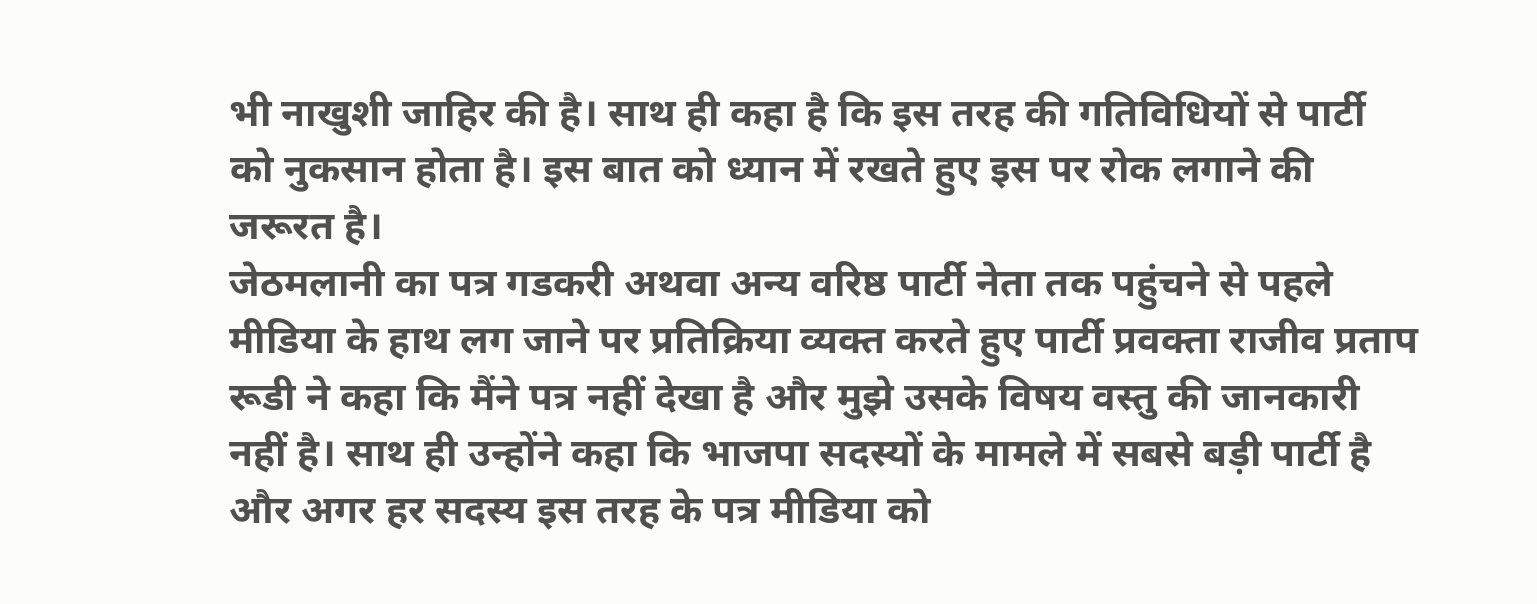भी नाखुशी जाहिर की है। साथ ही कहा है कि इस तरह की गतिविधियों से पार्टी को नुकसान होता है। इस बात को ध्यान में रखते हुए इस पर रोक लगाने की जरूरत है।
जेठमलानी का पत्र गडकरी अथवा अन्य वरिष्ठ पार्टी नेता तक पहुंचने से पहले मीडिया के हाथ लग जाने पर प्रतिक्रिया व्यक्त करते हुए पार्टी प्रवक्ता राजीव प्रताप रूडी ने कहा कि मैंने पत्र नहीं देखा है और मुझे उसके विषय वस्तु की जानकारी नहीं है। साथ ही उन्होंने कहा कि भाजपा सदस्यों के मामले में सबसे बड़ी पार्टी है और अगर हर सदस्य इस तरह के पत्र मीडिया को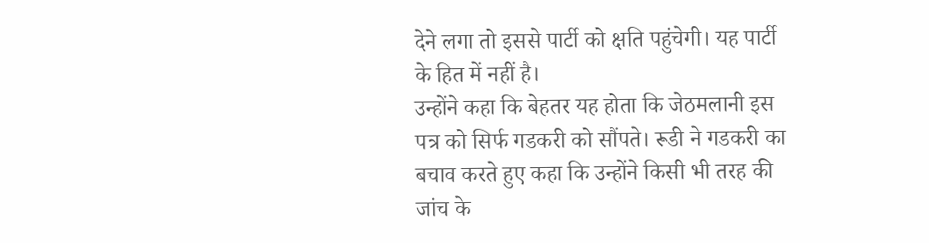देने लगा तो इससे पार्टी को क्षति पहुंचेगी। यह पार्टी के हित में नहीं है।
उन्होंने कहा कि बेहतर यह होता कि जेठमलानी इस पत्र को सिर्फ गडकरी को सौंपते। रूडी ने गडकरी का बचाव करते हुए कहा कि उन्होंने किसी भी तरह की जांच के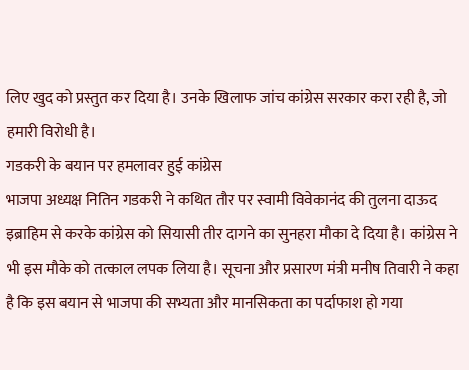लिए खुद को प्रस्तुत कर दिया है। उनके खिलाफ जांच कांग्रेस सरकार करा रही है, जो हमारी विरोधी है।
गडकरी के बयान पर हमलावर हुई कांग्रेस
भाजपा अध्यक्ष नितिन गडकरी ने कथित तौर पर स्वामी विवेकानंद की तुलना दाऊद इब्राहिम से करके कांग्रेस को सियासी तीर दागने का सुनहरा मौका दे दिया है। कांग्रेस ने भी इस मौके को तत्काल लपक लिया है। सूचना और प्रसारण मंत्री मनीष तिवारी ने कहा है कि इस बयान से भाजपा की सभ्यता और मानसिकता का पर्दाफाश हो गया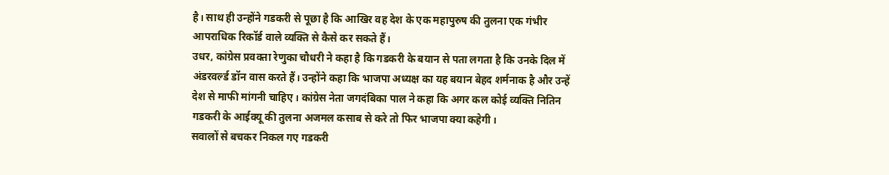है। साथ ही उन्होंने गडकरी से पूछा है कि आखिर वह देश के एक महापुरुष की तुलना एक गंभीर आपराधिक रिकॉर्ड वाले व्यक्ति से कैसे कर सकते हैं।
उधर, कांग्रेस प्रवक्ता रेणुका चौधरी ने कहा है कि गडकरी के बयान से पता लगता है कि उनके दिल में अंडरवर्ल्ड डॉन वास करते हैं। उन्होंने कहा कि भाजपा अध्यक्ष का यह बयान बेहद शर्मनाक है और उन्हें देश से माफी मांगनी चाहिए। कांग्रेस नेता जगदंबिका पाल ने कहा कि अगर कल कोई व्यक्ति नितिन गडकरी के आईक्यू की तुलना अजमल कसाब से करे तो फिर भाजपा क्या कहेगी।
सवालों से बचकर निकल गए गडकरी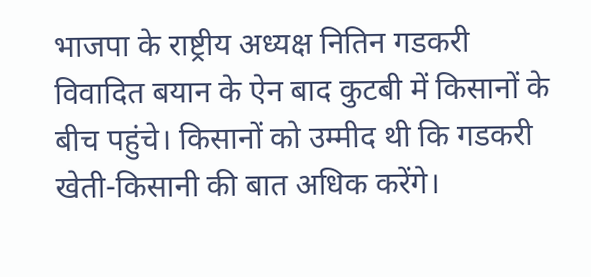भाजपा के राष्ट्रीय अध्यक्ष नितिन गडकरी विवादित बयान के ऐन बाद कुटबी में किसानों के बीच पहुंचे। किसानों को उम्मीद थी कि गडकरी खेती-किसानी की बात अधिक करेंगे।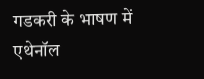गडकरी के भाषण में एथेनॉल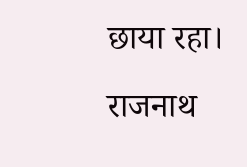छाया रहा। राजनाथ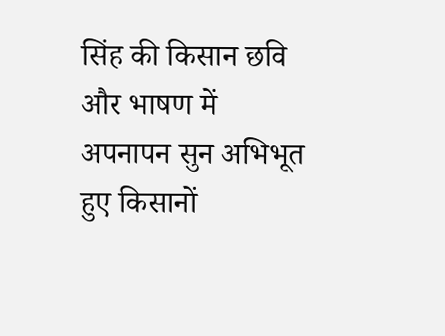सिंह की किसान छवि और भाषण में अपनापन सुन अभिभूत हुए किसानों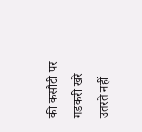की कसौटी पर गडकरी खरे उतरते नहीं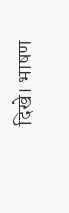दिखे। भाषण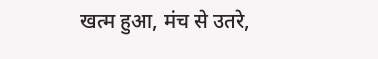खत्म हुआ, मंच से उतरे,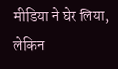मीडिया ने घेर लिया, लेकिन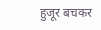हुजूर बचकर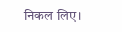निकल लिए।